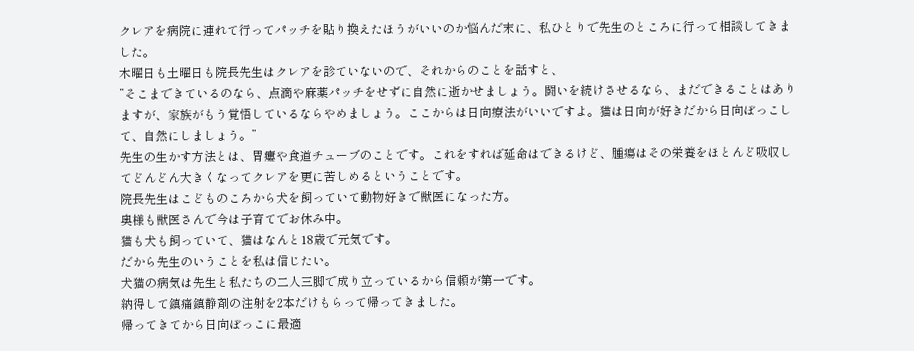クレアを病院に連れて行ってパッチを貼り換えたほうがいいのか悩んだ末に、私ひとりで先生のところに行って相談してきました。
木曜日も土曜日も院長先生はクレアを診ていないので、それからのことを話すと、
”そこまできているのなら、点滴や麻薬パッチをせずに自然に逝かせましょう。闘いを続けさせるなら、まだできることはありますが、家族がもう覚悟しているならやめましょう。ここからは日向療法がいいですよ。猫は日向が好きだから日向ぼっこして、自然にしましょう。”
先生の生かす方法とは、胃瘻や食道チューブのことです。これをすれば延命はできるけど、腫瘍はその栄養をほとんど吸収してどんどん大きくなってクレアを更に苦しめるということです。
院長先生はこどものころから犬を飼っていて動物好きで獣医になった方。
奥様も獣医さんで今は子育てでお休み中。
猫も犬も飼っていて、猫はなんと18歳で元気です。
だから先生のいうことを私は信じたい。
犬猫の病気は先生と私たちの二人三脚で成り立っているから信頼が第一です。
納得して鎮痛鎮静剤の注射を2本だけもらって帰ってきました。
帰ってきてから日向ぼっこに最適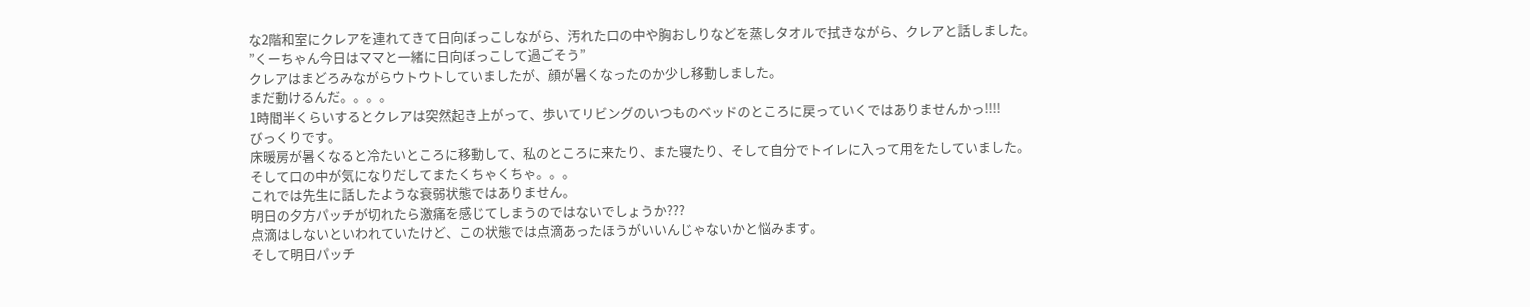な2階和室にクレアを連れてきて日向ぼっこしながら、汚れた口の中や胸おしりなどを蒸しタオルで拭きながら、クレアと話しました。
”くーちゃん今日はママと一緒に日向ぼっこして過ごそう”
クレアはまどろみながらウトウトしていましたが、顔が暑くなったのか少し移動しました。
まだ動けるんだ。。。。
1時間半くらいするとクレアは突然起き上がって、歩いてリビングのいつものベッドのところに戻っていくではありませんかっ!!!!
びっくりです。
床暖房が暑くなると冷たいところに移動して、私のところに来たり、また寝たり、そして自分でトイレに入って用をたしていました。
そして口の中が気になりだしてまたくちゃくちゃ。。。
これでは先生に話したような衰弱状態ではありません。
明日の夕方パッチが切れたら激痛を感じてしまうのではないでしょうか???
点滴はしないといわれていたけど、この状態では点滴あったほうがいいんじゃないかと悩みます。
そして明日パッチ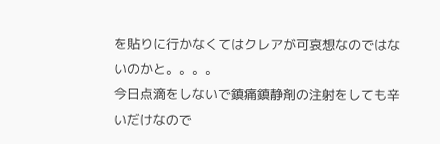を貼りに行かなくてはクレアが可哀想なのではないのかと。。。。
今日点滴をしないで鎮痛鎮静剤の注射をしても辛いだけなので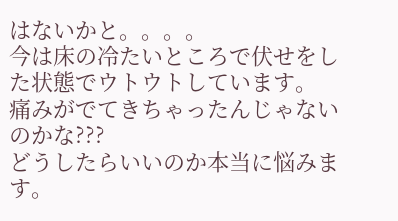はないかと。。。。
今は床の冷たいところで伏せをした状態でウトウトしています。
痛みがでてきちゃったんじゃないのかな???
どうしたらいいのか本当に悩みます。